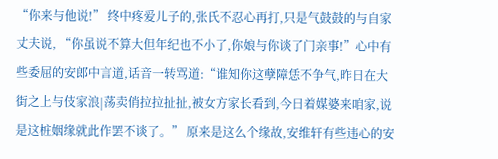“你来与他说!” 终中疼爱儿子的,张氏不忍心再打,只是气鼓鼓的与自家丈夫说, “你虽说不算大但年纪也不小了,你娘与你谈了门亲事!”心中有些委屈的安郎中言道,话音一转骂道:“谁知你这孽障恁不争气,昨日在大街之上与伎家浪|荡卖俏拉拉扯扯,被女方家长看到,今日着媒婆来咱家,说是这桩姻缘就此作罢不谈了。” 原来是这么个缘故,安维轩有些违心的安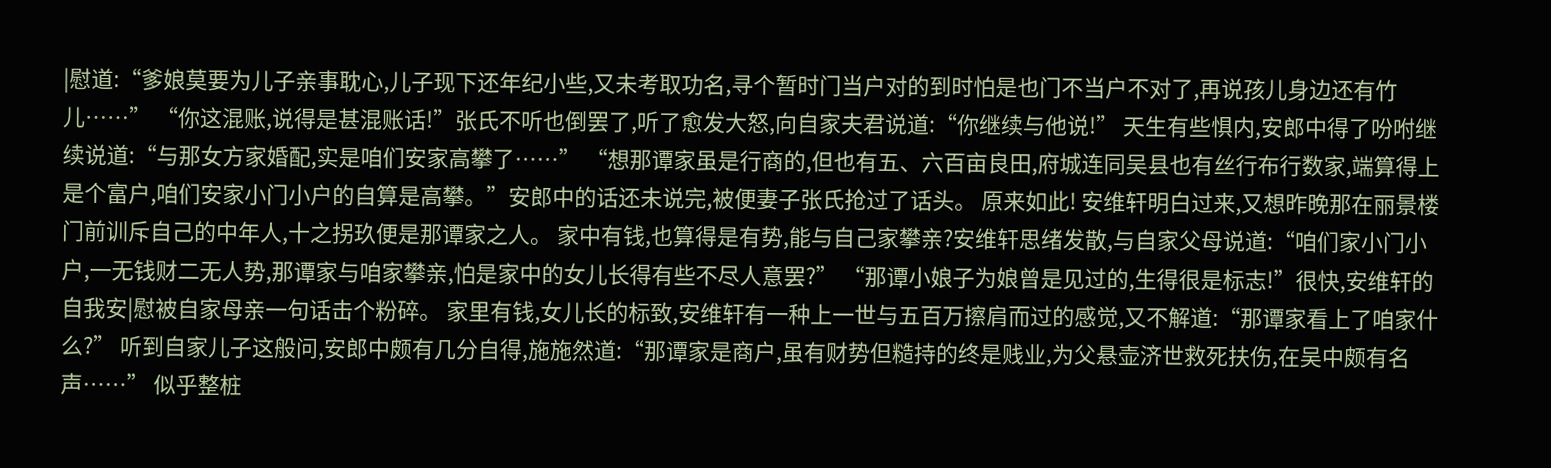|慰道:“爹娘莫要为儿子亲事耽心,儿子现下还年纪小些,又未考取功名,寻个暂时门当户对的到时怕是也门不当户不对了,再说孩儿身边还有竹儿……” “你这混账,说得是甚混账话!”张氏不听也倒罢了,听了愈发大怒,向自家夫君说道:“你继续与他说!” 天生有些惧内,安郎中得了吩咐继续说道:“与那女方家婚配,实是咱们安家高攀了……” “想那谭家虽是行商的,但也有五、六百亩良田,府城连同吴县也有丝行布行数家,端算得上是个富户,咱们安家小门小户的自算是高攀。”安郎中的话还未说完,被便妻子张氏抢过了话头。 原来如此! 安维轩明白过来,又想昨晚那在丽景楼门前训斥自己的中年人,十之拐玖便是那谭家之人。 家中有钱,也算得是有势,能与自己家攀亲?安维轩思绪发散,与自家父母说道:“咱们家小门小户,一无钱财二无人势,那谭家与咱家攀亲,怕是家中的女儿长得有些不尽人意罢?” “那谭小娘子为娘曾是见过的,生得很是标志!”很快,安维轩的自我安|慰被自家母亲一句话击个粉碎。 家里有钱,女儿长的标致,安维轩有一种上一世与五百万擦肩而过的感觉,又不解道:“那谭家看上了咱家什么?” 听到自家儿子这般问,安郎中颇有几分自得,施施然道:“那谭家是商户,虽有财势但糙持的终是贱业,为父悬壶济世救死扶伤,在吴中颇有名声……” 似乎整桩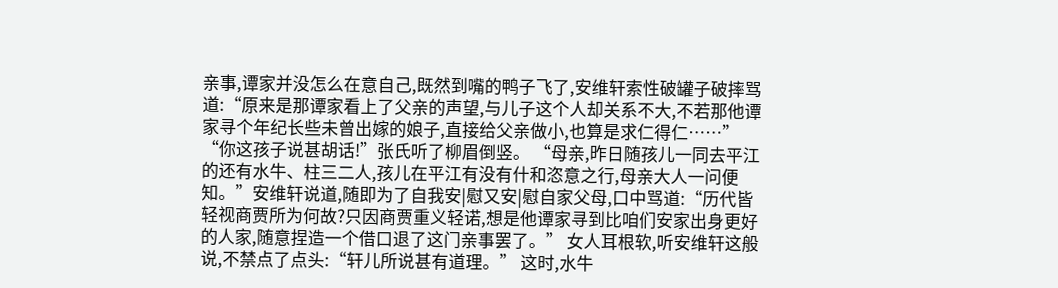亲事,谭家并没怎么在意自己,既然到嘴的鸭子飞了,安维轩索性破罐子破摔骂道:“原来是那谭家看上了父亲的声望,与儿子这个人却关系不大,不若那他谭家寻个年纪长些未曾出嫁的娘子,直接给父亲做小,也算是求仁得仁……” “你这孩子说甚胡话!”张氏听了柳眉倒竖。 “母亲,昨日随孩儿一同去平江的还有水牛、柱三二人,孩儿在平江有没有什和恣意之行,母亲大人一问便知。”安维轩说道,随即为了自我安|慰又安|慰自家父母,口中骂道:“历代皆轻视商贾所为何故?只因商贾重义轻诺,想是他谭家寻到比咱们安家出身更好的人家,随意捏造一个借口退了这门亲事罢了。” 女人耳根软,听安维轩这般说,不禁点了点头:“轩儿所说甚有道理。” 这时,水牛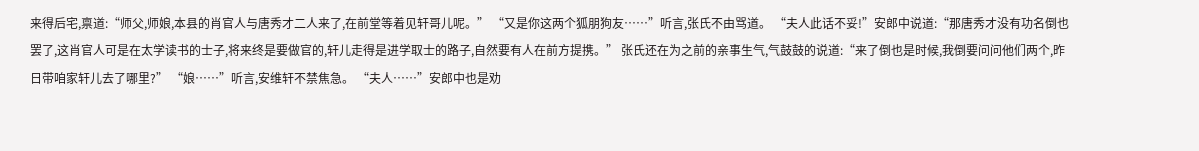来得后宅,禀道:“师父,师娘,本县的肖官人与唐秀才二人来了,在前堂等着见轩哥儿呢。” “又是你这两个狐朋狗友……”听言,张氏不由骂道。 “夫人此话不妥!”安郎中说道:“那唐秀才没有功名倒也罢了,这肖官人可是在太学读书的士子,将来终是要做官的,轩儿走得是进学取士的路子,自然要有人在前方提携。” 张氏还在为之前的亲事生气,气鼓鼓的说道:“来了倒也是时候,我倒要问问他们两个,昨日带咱家轩儿去了哪里?” “娘……”听言,安维轩不禁焦急。 “夫人……”安郎中也是劝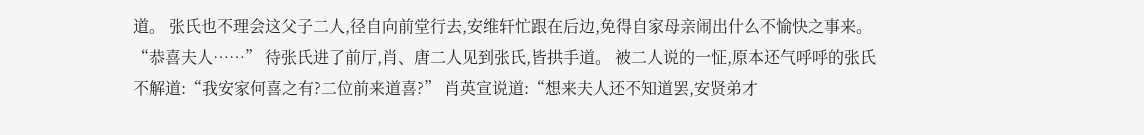道。 张氏也不理会这父子二人,径自向前堂行去,安维轩忙跟在后边,免得自家母亲闹出什么不愉快之事来。 “恭喜夫人……” 待张氏进了前厅,肖、唐二人见到张氏,皆拱手道。 被二人说的一怔,原本还气呼呼的张氏不解道:“我安家何喜之有?二位前来道喜?” 肖英宣说道:“想来夫人还不知道罢,安贤弟才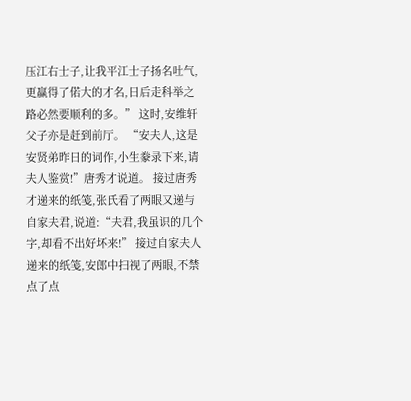压江右士子,让我平江士子扬名吐气,更赢得了偌大的才名,日后走科举之路必然要顺利的多。” 这时,安维轩父子亦是赶到前厅。 “安夫人,这是安贤弟昨日的词作,小生豢录下来,请夫人鉴赏!”唐秀才说道。 接过唐秀才递来的纸笺,张氏看了两眼又递与自家夫君,说道:“夫君,我虽识的几个字,却看不出好坏来!” 接过自家夫人递来的纸笺,安郎中扫视了两眼,不禁点了点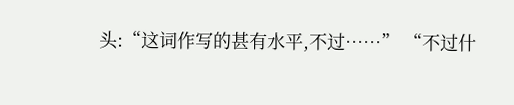头:“这词作写的甚有水平,不过……” “不过什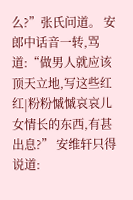么?”张氏问道。 安郎中话音一转,骂道:“做男人就应该顶天立地,写这些红红|粉粉慽慽哀哀儿女情长的东西,有甚出息?” 安维轩只得说道: